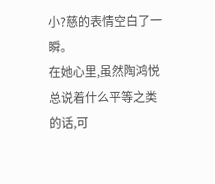小?慈的表情空白了一瞬。
在她心里,虽然陶鸿悦总说着什么平等之类的话,可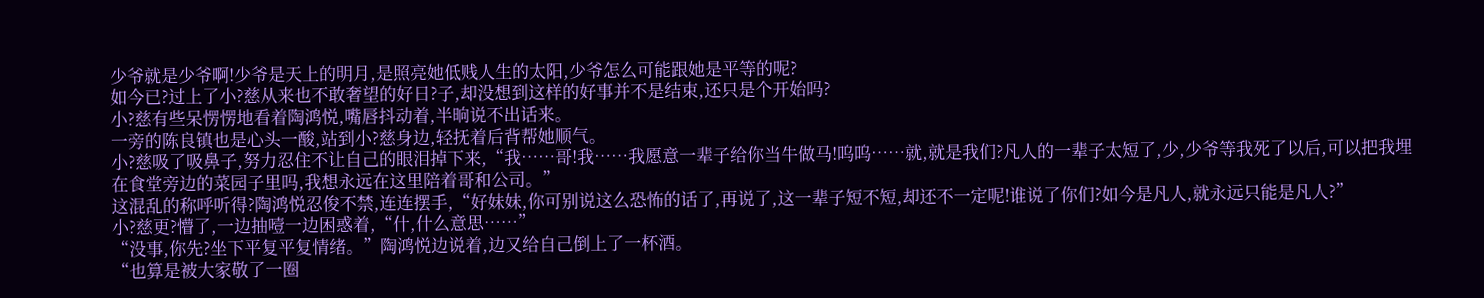少爷就是少爷啊!少爷是天上的明月,是照亮她低贱人生的太阳,少爷怎么可能跟她是平等的呢?
如今已?过上了小?慈从来也不敢奢望的好日?子,却没想到这样的好事并不是结束,还只是个开始吗?
小?慈有些呆愣愣地看着陶鸿悦,嘴唇抖动着,半晌说不出话来。
一旁的陈良镇也是心头一酸,站到小?慈身边,轻抚着后背帮她顺气。
小?慈吸了吸鼻子,努力忍住不让自己的眼泪掉下来,“我……哥!我……我愿意一辈子给你当牛做马!呜呜……就,就是我们?凡人的一辈子太短了,少,少爷等我死了以后,可以把我埋在食堂旁边的菜园子里吗,我想永远在这里陪着哥和公司。”
这混乱的称呼听得?陶鸿悦忍俊不禁,连连摆手,“好妹妹,你可别说这么恐怖的话了,再说了,这一辈子短不短,却还不一定呢!谁说了你们?如今是凡人,就永远只能是凡人?”
小?慈更?懵了,一边抽噎一边困惑着,“什,什么意思……”
“没事,你先?坐下平复平复情绪。”陶鸿悦边说着,边又给自己倒上了一杯酒。
“也算是被大家敬了一圈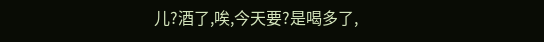儿?酒了,唉,今天要?是喝多了,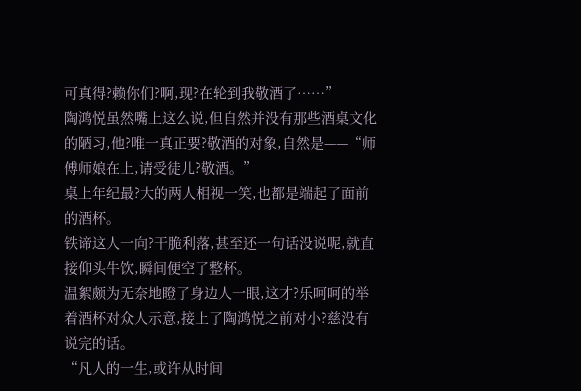可真得?赖你们?啊,现?在轮到我敬酒了……”
陶鸿悦虽然嘴上这么说,但自然并没有那些酒桌文化的陋习,他?唯一真正要?敬酒的对象,自然是——“师傅师娘在上,请受徒儿?敬酒。”
桌上年纪最?大的两人相视一笑,也都是端起了面前的酒杯。
铁谛这人一向?干脆利落,甚至还一句话没说呢,就直接仰头牛饮,瞬间便空了整杯。
温絮颇为无奈地瞪了身边人一眼,这才?乐呵呵的举着酒杯对众人示意,接上了陶鸿悦之前对小?慈没有说完的话。
“凡人的一生,或许从时间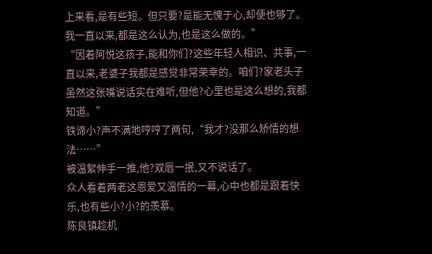上来看,是有些短。但只要?是能无愧于心,却便也够了。我一直以来,都是这么认为,也是这么做的。”
“因着阿悦这孩子,能和你们?这些年轻人相识、共事,一直以来,老婆子我都是感觉非常荣幸的。咱们?家老头子虽然这张嘴说话实在难听,但他?心里也是这么想的,我都知道。”
铁谛小?声不满地哼哼了两句,“我才?没那么矫情的想法……”
被温絮伸手一推,他?双唇一抿,又不说话了。
众人看着两老这恩爱又温情的一幕,心中也都是跟着快乐,也有些小?小?的羡慕。
陈良镇趁机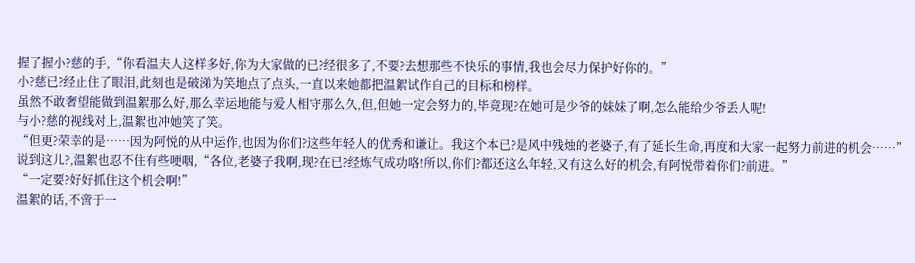握了握小?慈的手,“你看温夫人这样多好,你为大家做的已?经很多了,不要?去想那些不快乐的事情,我也会尽力保护好你的。”
小?慈已?经止住了眼泪,此刻也是破涕为笑地点了点头,一直以来她都把温絮试作自己的目标和榜样。
虽然不敢奢望能做到温絮那么好,那么幸运地能与爱人相守那么久,但,但她一定会努力的,毕竟现?在她可是少爷的妹妹了啊,怎么能给少爷丢人呢!
与小?慈的视线对上,温絮也冲她笑了笑。
“但更?荣幸的是……因为阿悦的从中运作,也因为你们?这些年轻人的优秀和谦让。我这个本已?是风中残烛的老婆子,有了延长生命,再度和大家一起努力前进的机会……”
说到这儿?,温絮也忍不住有些哽咽,“各位,老婆子我啊,现?在已?经炼气成功咯!所以,你们?都还这么年轻,又有这么好的机会,有阿悦带着你们?前进。”
“一定要?好好抓住这个机会啊!”
温絮的话,不啻于一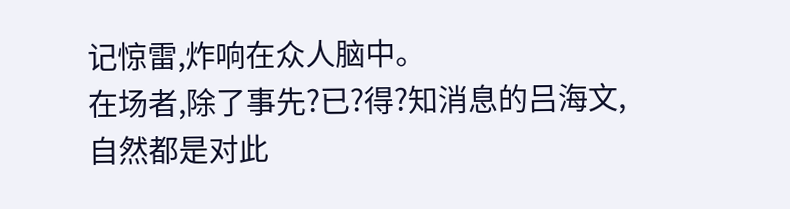记惊雷,炸响在众人脑中。
在场者,除了事先?已?得?知消息的吕海文,自然都是对此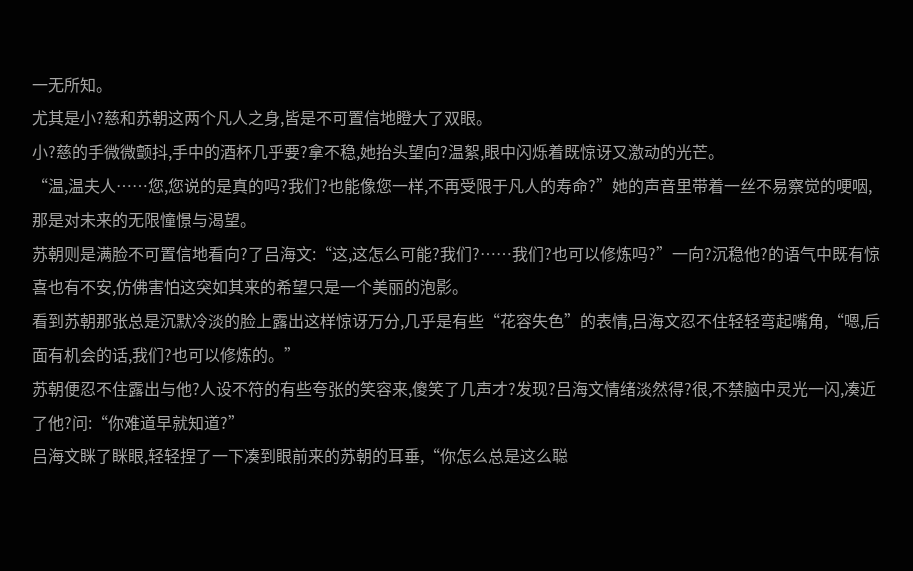一无所知。
尤其是小?慈和苏朝这两个凡人之身,皆是不可置信地瞪大了双眼。
小?慈的手微微颤抖,手中的酒杯几乎要?拿不稳,她抬头望向?温絮,眼中闪烁着既惊讶又激动的光芒。
“温,温夫人……您,您说的是真的吗?我们?也能像您一样,不再受限于凡人的寿命?”她的声音里带着一丝不易察觉的哽咽,那是对未来的无限憧憬与渴望。
苏朝则是满脸不可置信地看向?了吕海文:“这,这怎么可能?我们?……我们?也可以修炼吗?”一向?沉稳他?的语气中既有惊喜也有不安,仿佛害怕这突如其来的希望只是一个美丽的泡影。
看到苏朝那张总是沉默冷淡的脸上露出这样惊讶万分,几乎是有些“花容失色”的表情,吕海文忍不住轻轻弯起嘴角,“嗯,后面有机会的话,我们?也可以修炼的。”
苏朝便忍不住露出与他?人设不符的有些夸张的笑容来,傻笑了几声才?发现?吕海文情绪淡然得?很,不禁脑中灵光一闪,凑近了他?问:“你难道早就知道?”
吕海文眯了眯眼,轻轻捏了一下凑到眼前来的苏朝的耳垂,“你怎么总是这么聪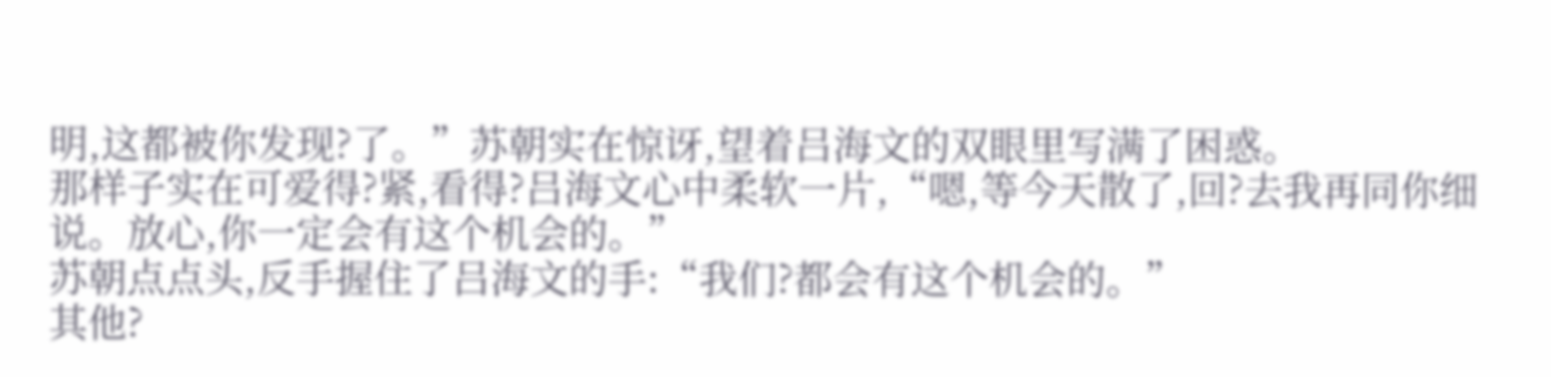明,这都被你发现?了。”苏朝实在惊讶,望着吕海文的双眼里写满了困惑。
那样子实在可爱得?紧,看得?吕海文心中柔软一片,“嗯,等今天散了,回?去我再同你细说。放心,你一定会有这个机会的。”
苏朝点点头,反手握住了吕海文的手:“我们?都会有这个机会的。”
其他?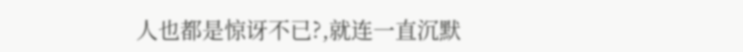人也都是惊讶不已?,就连一直沉默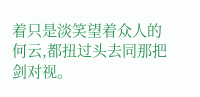着只是淡笑望着众人的何云,都扭过头去同那把剑对视。